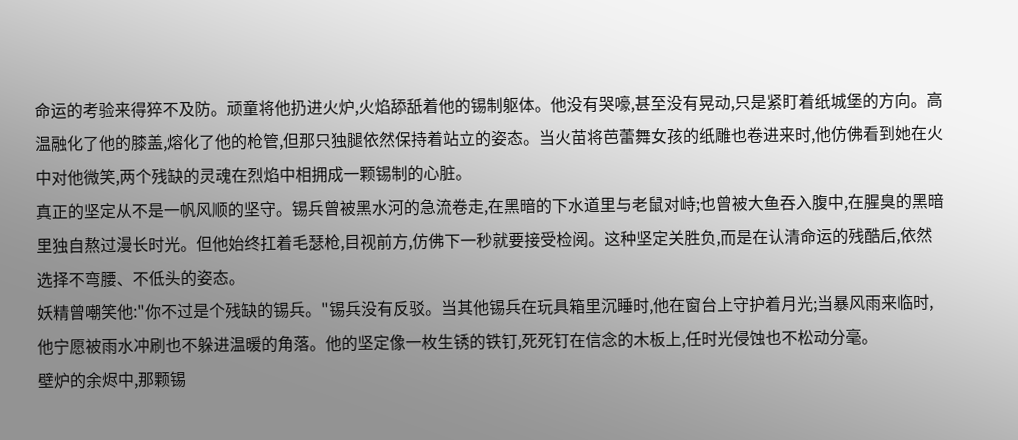命运的考验来得猝不及防。顽童将他扔进火炉,火焰舔舐着他的锡制躯体。他没有哭嚎,甚至没有晃动,只是紧盯着纸城堡的方向。高温融化了他的膝盖,熔化了他的枪管,但那只独腿依然保持着站立的姿态。当火苗将芭蕾舞女孩的纸雕也卷进来时,他仿佛看到她在火中对他微笑,两个残缺的灵魂在烈焰中相拥成一颗锡制的心脏。
真正的坚定从不是一帆风顺的坚守。锡兵曾被黑水河的急流卷走,在黑暗的下水道里与老鼠对峙;也曾被大鱼吞入腹中,在腥臭的黑暗里独自熬过漫长时光。但他始终扛着毛瑟枪,目视前方,仿佛下一秒就要接受检阅。这种坚定关胜负,而是在认清命运的残酷后,依然选择不弯腰、不低头的姿态。
妖精曾嘲笑他:"你不过是个残缺的锡兵。"锡兵没有反驳。当其他锡兵在玩具箱里沉睡时,他在窗台上守护着月光;当暴风雨来临时,他宁愿被雨水冲刷也不躲进温暖的角落。他的坚定像一枚生锈的铁钉,死死钉在信念的木板上,任时光侵蚀也不松动分毫。
壁炉的余烬中,那颗锡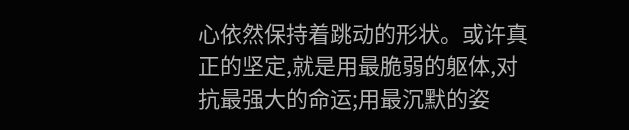心依然保持着跳动的形状。或许真正的坚定,就是用最脆弱的躯体,对抗最强大的命运;用最沉默的姿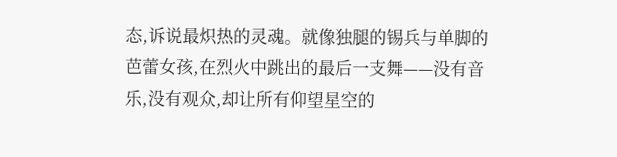态,诉说最炽热的灵魂。就像独腿的锡兵与单脚的芭蕾女孩,在烈火中跳出的最后一支舞——没有音乐,没有观众,却让所有仰望星空的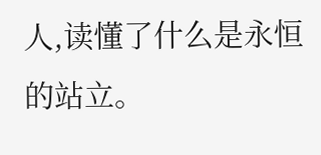人,读懂了什么是永恒的站立。